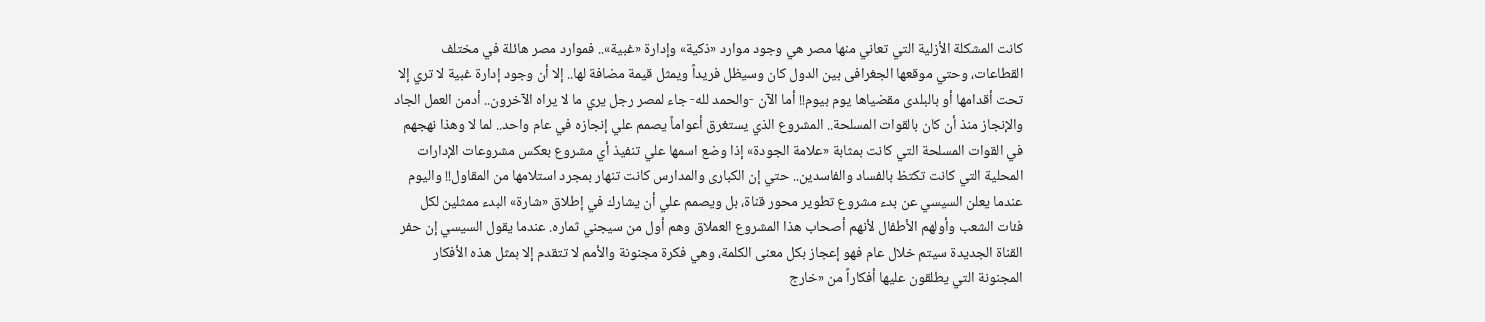كانت المشكلة الأزلية التي تعاني منها مصر هي وجود موارد «ذكية» وإدارة «غبية».. فموارد مصر هائلة في مختلف القطاعات، وحتي موقعها الجغرافى بين الدول كان وسيظل فريداً ويمثل قيمة مضافة لها.. إلا أن وجود إدارة غبية لا تري إلا تحت أقدامها أو بالبلدى مقضياها يوم بيوم!! أما الآن -والحمد لله- جاء لمصر رجل يري ما لا يراه الآخرون.. أدمن العمل الجاد والإنجاز منذ أن كان بالقوات المسلحة.. المشروع الذي يستغرق أعواماً يصمم علي إنجازه في عام واحد.. لما لا وهذا نهجهم في القوات المسلحة التي كانت بمثابة «علامة الجودة» إذا وضع اسمها علي تنفيذ أي مشروع بعكس مشروعات الإدارات المحلية التي كانت تكتظ بالفساد والفاسدين.. حتي إن الكبارى والمدارس كانت تنهار بمجرد استلامها من المقاول!! واليوم عندما يعلن السيسي عن بدء مشروع تطوير محور قناة، بل ويصمم علي أن يشارك في إطلاق «شارة» البدء ممثلين لكل فئات الشعب وأولهم الأطفال لأنهم أصحاب هذا المشروع العملاق وهم أول من سيجني ثماره. عندما يقول السيسي إن حفر القناة الجديدة سيتم خلال عام فهو إعجاز بكل معنى الكلمة، وهي فكرة مجنونة والأمم لا تتقدم إلا بمثل هذه الأفكار المجنونة التي يطلقون عليها أفكاراً من «خارج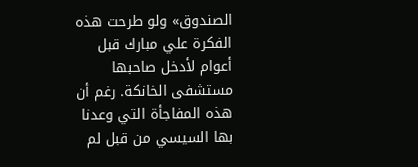الصندوق» ولو طرحت هذه الفكرة علي مبارك قبل أعوام لأدخل صاحبها مستشفى الخانكة. رغم أن هذه المفاجأة التي وعدنا بها السيسي من قبل لم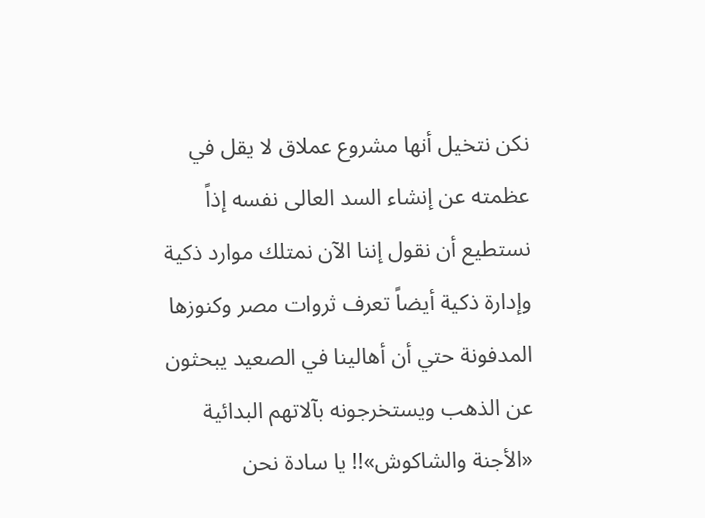نكن نتخيل أنها مشروع عملاق لا يقل في عظمته عن إنشاء السد العالى نفسه إذاً نستطيع أن نقول إننا الآن نمتلك موارد ذكية وإدارة ذكية أيضاً تعرف ثروات مصر وكنوزها المدفونة حتي أن أهالينا في الصعيد يبحثون عن الذهب ويستخرجونه بآلاتهم البدائية «الأجنة والشاكوش»!! يا سادة نحن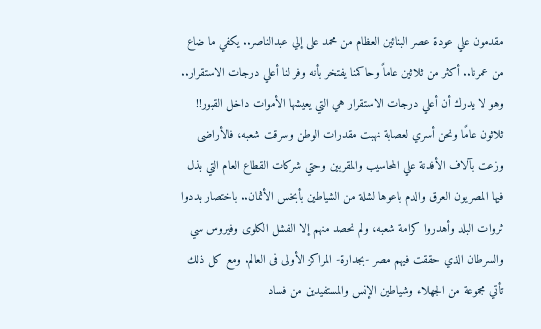مقدمون علي عودة عصر البنائين العظام من محمد على إلي عبدالناصر.. يكفي ما ضاع من عمرنا.. أكثر من ثلاثين عاماً وحاكمنا يفتخر بأنه وفر لنا أعلي درجات الاستقرار.. وهو لا يدرك أن أعلي درجات الاستقرار هي التي يعيشها الأموات داخل القبور!! ثلاثون عامًا ونحن أسري لعصابة نهبت مقدرات الوطن وسرقت شعبه، فالأراضى وزعت بآلاف الأفدنة علي المحاسيب والمقربين وحتي شركات القطاع العام التي بذل فيها المصريون العرق والدم باعوها لشلة من الشياطين بأبخس الأثمان.. باختصار بددوا ثروات البلد وأهدروا كرامة شعبه، ولم نحصد منهم إلا الفشل الكلوى وفيروس سي والسرطان الذي حققت فيهم مصر -بجدارة- المراكز الأولى فى العالم. ومع كل ذلك تأتي مجموعة من الجهلاء وشياطين الإنس والمستفيدين من فساد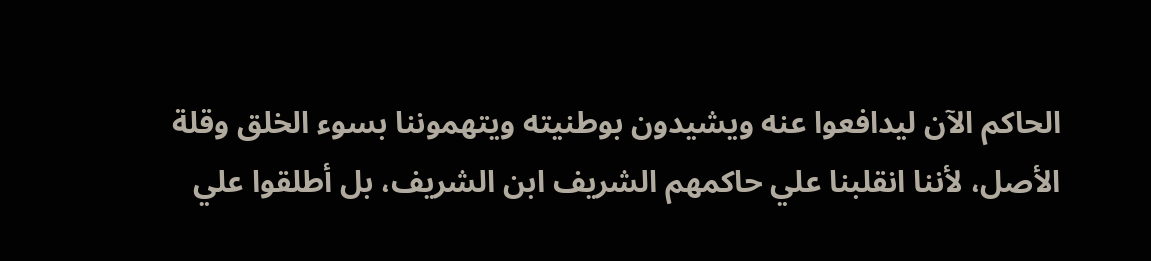الحاكم الآن ليدافعوا عنه ويشيدون بوطنيته ويتهموننا بسوء الخلق وقلة الأصل، لأننا انقلبنا علي حاكمهم الشريف ابن الشريف، بل أطلقوا علي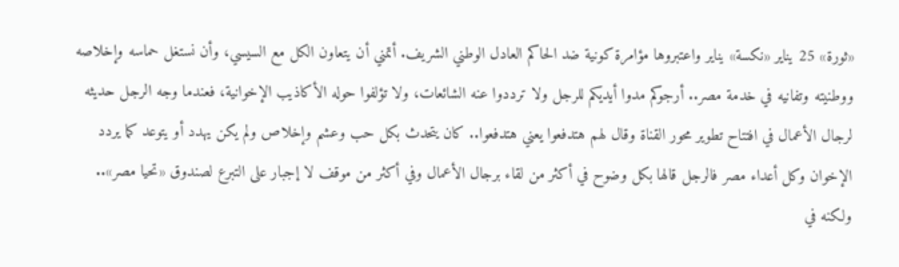«ثورة» 25 يناير «نكسة» يناير واعتبروها مؤامرة كونية ضد الحاكم العادل الوطني الشريف. أتمني أن يتعاون الكل مع السيسي، وأن نستغل حماسه وإخلاصه ووطنيته وتفانيه في خدمة مصر.. أرجوكم مدوا أيديكم للرجل ولا ترددوا عنه الشائعات، ولا تؤلفوا حوله الأكاذيب الإخوانية، فعندما وجه الرجل حديثه لرجال الأعمال في افتتاح تطوير محور القناة وقال لهم هتدفعوا يعني هتدفعوا.. كان يتحدث بكل حب وعشم وإخلاص ولم يكن يهدد أو يتوعد كما يردد الإخوان وكل أعداء مصر فالرجل قالها بكل وضوح في أكثر من لقاء برجال الأعمال وفي أكثر من موقف لا إجبار على التبرع لصندوق «تحيا مصر».. ولكنه في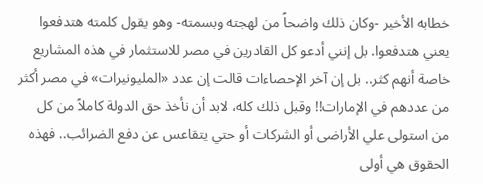خطابه الأخير -وكان ذلك واضحاً من لهجته وبسمته- وهو يقول كلمته هتدفعوا يعني هتدفعوا. بل إنني أدعو كل القادرين في مصر للاستثمار في هذه المشاريع خاصة أنهم كثر.. بل إن آخر الإحصاءات قالت إن عدد «المليونيرات» في مصر أكثر من عددهم في الإمارات!! وقبل ذلك كله، لابد أن نأخذ حق الدولة كاملاً من كل من استولى علي الأراضى أو الشركات أو حتي يتقاعس عن دفع الضرائب.. فهذه الحقوق هي أولى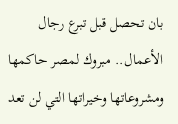بان تحصل قبل تبرع رجال الأعمال.. مبروك لمصر حاكمها ومشروعاتها وخيراتها التي لن تعد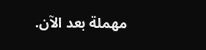مهملة بعد الآن.